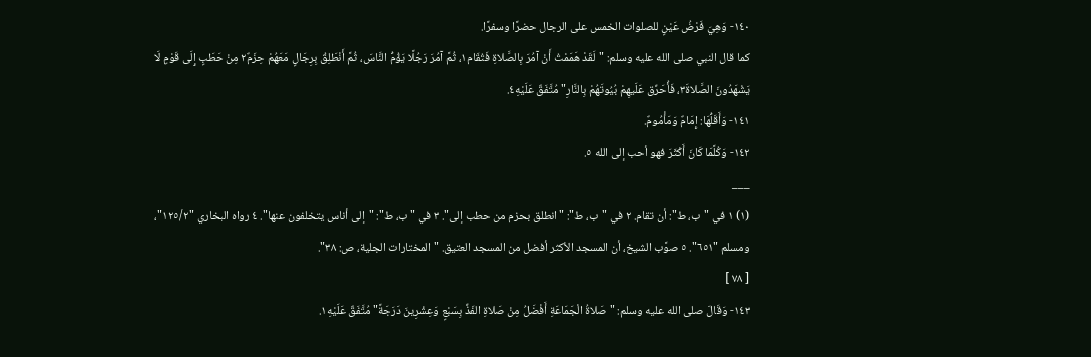١٤٠- وَهِيَ فَرْضُ عَيْنٍ للصلوات الخمس على الرجال حضرًا وسفرًا.
كما قال النبي صلى الله عليه وسلم: "لَقَدْ هَمَمْتُ أَنْ آمُرَ بِالصَّلاةِ فَتُقَام١، ثُمَّ آمُرَ رَجُلًا يَؤُمُّ النَّاسَ، ثُمَّ أَنْطَلِقُ بِرِجَالٍ مَعَهُمْ حِزَمٌ٢ مِنْ حَطَبٍ إِلَى قَوْمٍ لَا يَشْهَدُونَ الصَّلاةَ٣، فَأُحَرِّق عَلَيهِمْ بُيُوتَهُمْ بِالنَّارِ" مُتَّفَقٌ عَلَيْهِ٤.
١٤١- وَأَقَلُّهَا: إِمَامٌ وَمَأْمُومٌ.
١٤٢- وَكُلَّمَا كَانَ أَكْثَرَ فهو أحب إلى الله ٥.
___
(١) ١ في "ب، ط": أن تقام. ٢ في "ب، ط": "انطلق بحزم من حطب إلى". ٣ في " ب، ط": "إلى أناس يتخلفون عنها". ٤ رواه البخاري "١٢٥/٢"، ومسلم "٦٥١". ٥ صوَّب الشيخ، أن المسجد الأكثر أفضل من المسجد العتيق. "المختارات الجلية، ص: ٣٨".
[ ٧٨ ]
١٤٣- وَقَالَ صلى الله عليه وسلم: "صَلاةُ الْجَمَاعَةِ أَفْضَلُ مِنْ صَلاةِ الفَذِّ بِسَبْعٍ وَعِشْرِينَ دَرَجَةً" مُتَّفَقٌ عَلَيْهِ١.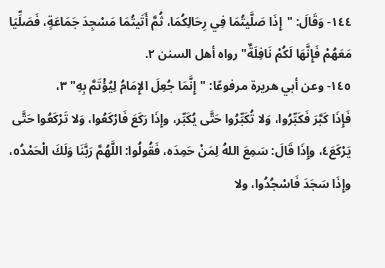١٤٤- وَقَالَ: "إِذَا صَلَّيتُمَا فِي رِحَالِكُمَا، ثُمَّ أَتَيتُمَا مَسْجِدَ جَمَاعَةٍ، فَصَلِّيَا مَعَهُمْ فَإِنَّهَا لَكُمْ نَافِلَةٌ" رواه أهل السنن ٢.
١٤٥- وعن أبي هريرة مرفوعًا: "إِنَّمَا جُعِلَ الإِمَامُ لِيُؤْتَمَّ بِهِ" ٣،
فَإِذَا كَبَّرَ فَكَبِّرُوا، وَلا تُكَبِّرُوا حَتَّى يُكَبِّر، وإِذَا رَكَعَ فَارْكَعُوا، وَلا تَرْكَعُوا حَتَّى يَرْكَعَ٤، وإِذَا قَالَ: سَمِعَ اللهُ لِمَنْ حَمِدَه، فَقُولُوا: اللَّهُمَّ رَبَّنَا وَلَكَ الْحَمْدُ٥، وإِذَا سَجَدَ فَاسْجُدُوا، ولا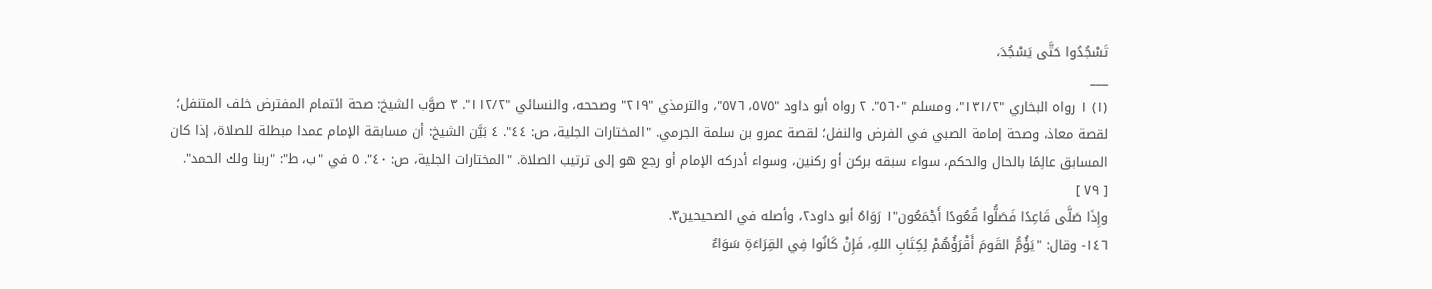تَسْجُدُوا حَتَّى يَسْجُدَ،
___
(١) ١ رواه البخاري "١٣١/٢"، ومسلم "٥٦٠". ٢ رواه أبو داود "٥٧٥، ٥٧٦"، والترمذي "٢١٩" وصححه، والنسائي "١١٢/٢". ٣ صوَّب الشيخ: صحة ائتمام المفترض خلف المتنفل؛ لقصة معاذ، وصحة إمامة الصبي في الفرض والنفل؛ لقصة عمرو بن سلمة الجرمي. "المختارات الجلية، ص: ٤٤". ٤ بَيَّن الشيخ: أن مسابقة الإمام عمدا مبطلة للصلاة، إذا كان المسابق عالِمًا بالحال والحكم، سواء سبقه بركن أو ركنين، وسواء أدركه الإمام أو رجع هو إلى ترتيب الصلاة. "المختارات الجلية، ص: ٤٠". ٥ في "ب، ط": "ربنا ولك الحمد".
[ ٧٩ ]
وإِذَا صَلَّى قَاعِدًا فَصَلُّوا قُعُودًا أَجْمَعُون"١ رَوَاهُ أبو داود٢، وأصله في الصحيحين٣.
١٤٦- وقال: "يَؤُمُّ القَومَ أَقْرَؤُهُمْ لِكِتَابِ اللهِ، فَإِنْ كَانُوا فِي القِرَاءَةِ سَوَاءٌ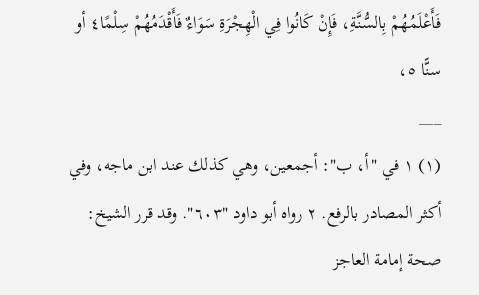فَأَعْلَمُهُمْ بِالسُّنَّةِ، فَإِنْ كَانُوا فِي الْهِجْرَةِ سَوَاءٌ فَأَقْدَمُهُمْ سِلْمًا٤ أو سنًّا ٥،
___
(١) ١ في "أ، ب": أجمعين، وهي كذلك عند ابن ماجه، وفي أكثر المصادر بالرفع. ٢ رواه أبو داود "٦٠٣". وقد قرر الشيخ: صحة إمامة العاجز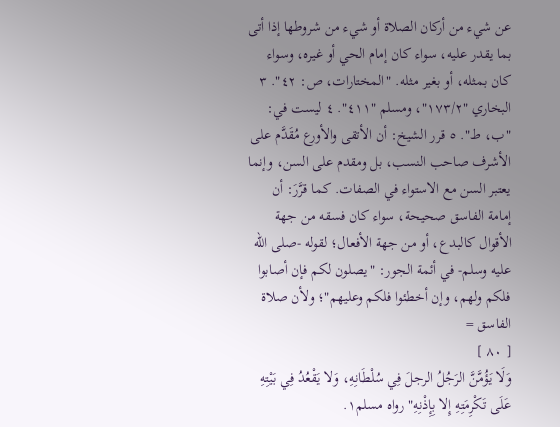عن شيء من أركان الصلاة أو شيء من شروطها إذا أتى بما يقدر عليه، سواء كان إمام الحي أو غيره، وسواء كان بمثله، أو بغير مثله. "المختارات، ص: ٤٢". ٣ البخاري "١٧٣/٢"، ومسلم "٤١١". ٤ ليست في: "ب، ط". ٥ قرر الشيخ: أن الأتقى والأورع مُقَدَّم على الأشرف صاحب النسب، بل ومقدم على السن، وإنما يعتبر السن مع الاستواء في الصفات. كما قرَّرَ: أن إمامة الفاسق صحيحة، سواء كان فسقه من جهة الأقوال كالبدع، أو من جهة الأفعال؛ لقوله -صلى الله عليه وسلم- في أئمة الجور: "يصلون لكم فإن أصابوا فلكم ولهم، وإن أخطئوا فلكم وعليهم"؛ ولأن صلاة الفاسق =
[ ٨٠ ]
وَلَا يَؤُمَّنَّ الرَجُلُ الرجلَ فِي سُلْطَانِهِ، وَلا يَقْعُدُ فِي بَيْتِهِ عَلَى تَكْرِمَتِهِ إِلا بِإِذْنِهِ" رواه مسلم١.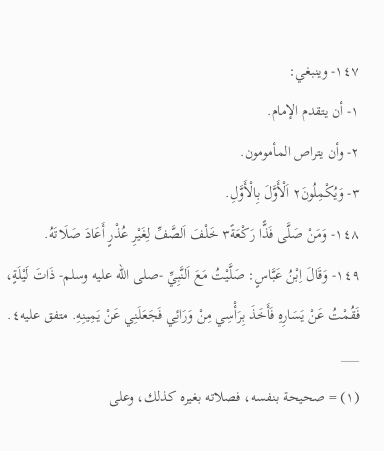١٤٧- وينبغي:
١- أن يتقدم الإمام.
٢- وأن يتراص المأمومون.
٣- وَيُكْمِلُونَ٢ اَلْأَوَّلَ بِالْأَوَّلِ.
١٤٨- وَمَنْ صَلَّى فَذًّا رَكْعَةً٣ خَلْفَ اَلصَّفِّ لِغَيْرِ عُذْرٍ أَعَادَ صَلَاتَهُ.
١٤٩- وَقَالَ اِبْنُ عَبَّاسٍ: صَلَّيْتُ مَعَ اَلنَّبِيِّ -صلى الله عليه وسلم- ذَاتَ لَيْلَةٍ، فَقُمْتُ عَنْ يَسَارِهِ فَأَخَذَ بِرَأْسِي مِنْ وَرَائِي فَجَعَلَنِي عَنْ يَمِينِهِ. متفق عليه٤.
___
(١) = صحيحة بنفسه، فصلاته بغيره كذلك، وعلى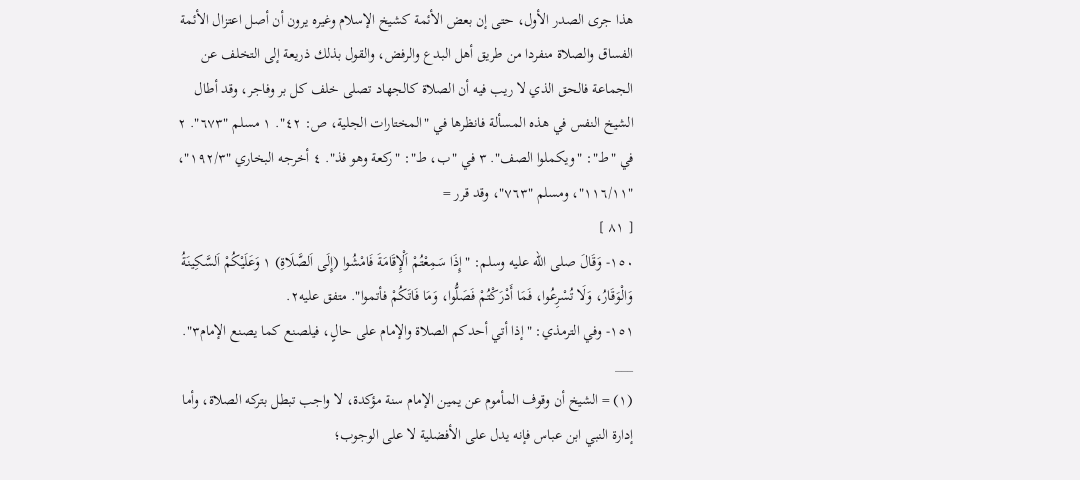هذا جرى الصدر الأول، حتى إن بعض الأئمة كشيخ الإسلام وغيره يرون أن أصل اعتزال الأئمة الفساق والصلاة منفردا من طريق أهل البدع والرفض، والقول بذلك ذريعة إلى التخلف عن الجماعة فالحق الذي لا ريب فيه أن الصلاة كالجهاد تصلى خلف كل بر وفاجر، وقد أطال الشيخ النفس في هذه المسألة فانظرها في "المختارات الجلية، ص: ٤٢". ١ مسلم "٦٧٣". ٢ في "ط": "ويكملوا الصف". ٣ في "ب، ط": "ركعة وهو فذ". ٤ أخرجه البخاري "١٩٢/٣"، "١١٦/١١"، ومسلم "٧٦٣"، وقد قرر =
[ ٨١ ]
١٥٠- وَقَالَ صلى الله عليه وسلم: "إِذَا سَمِعْتُمْ اَلْإِقَامَةَ فَامْشُوا (إِلَى اَلصَّلَاةِ) ١ وَعَلَيْكُمْ اَلسَّكِينَةُ وَالْوَقَارُ، وَلَا تُسْرِعُوا، فَمَا أَدْرَكْتُمْ فَصَلُّوا، وَمَا فَاتَكُمْ فأتموا". متفق عليه٢.
١٥١- وفي الترمذي: "إذا أتي أحدكم الصلاة والإمام على حالٍ، فيلصنع كما يصنع الإمام٣".
___
(١) = الشيخ أن وقوف المأموم عن يمين الإمام سنة مؤكدة، لا واجب تبطل بتركه الصلاة، وأما إدارة النبي ابن عباس فإنه يدل على الأفضلية لا على الوجوب؛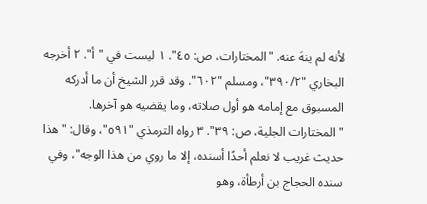لأنه لم ينهَ عنه. "المختارات، ص: ٤٥". ١ ليست في "أ". ٢ أخرجه البخاري "٣٩٠/٢"، ومسلم "٦٠٢". وقد قرر الشيخ أن ما أدركه المسبوق مع إمامه هو أول صلاته، وما يقضيه هو آخرها. "المختارات الجلية، ص: ٣٩". ٣ رواه الترمذي "٥٩١"، وقال: "هذا حديث غريب لا نعلم أحدًا أسنده، إلا ما روي من هذا الوجه"، وفي سنده الحجاج بن أرطأة، وهو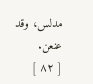مدلس، وقد عنعن.
[ ٨٢ ]